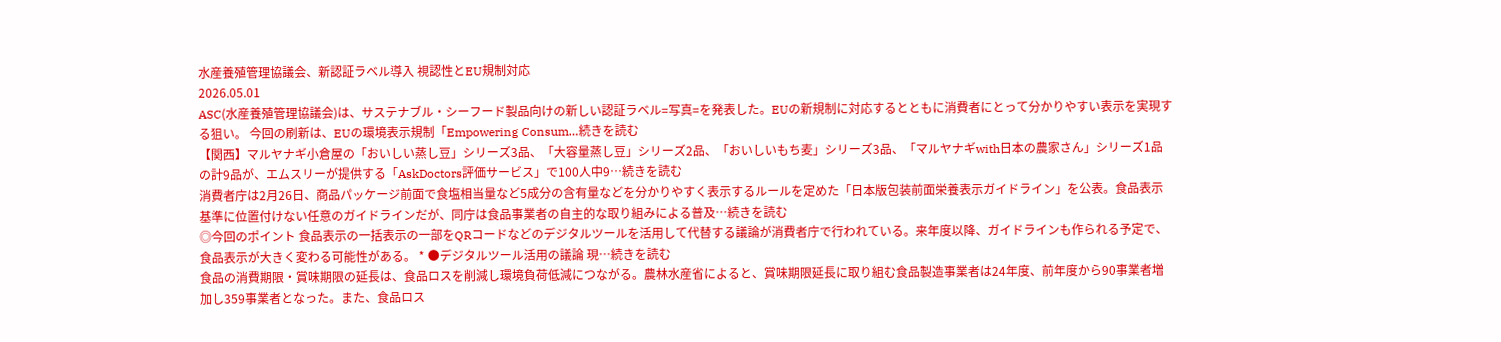水産養殖管理協議会、新認証ラベル導入 視認性とEU規制対応
2026.05.01
ASC(水産養殖管理協議会)は、サステナブル・シーフード製品向けの新しい認証ラベル=写真=を発表した。EUの新規制に対応するとともに消費者にとって分かりやすい表示を実現する狙い。 今回の刷新は、EUの環境表示規制「Empowering Consum…続きを読む
【関西】マルヤナギ小倉屋の「おいしい蒸し豆」シリーズ3品、「大容量蒸し豆」シリーズ2品、「おいしいもち麦」シリーズ3品、「マルヤナギwith日本の農家さん」シリーズ1品の計9品が、エムスリーが提供する「AskDoctors評価サービス」で100人中9…続きを読む
消費者庁は2月26日、商品パッケージ前面で食塩相当量など5成分の含有量などを分かりやすく表示するルールを定めた「日本版包装前面栄養表示ガイドライン」を公表。食品表示基準に位置付けない任意のガイドラインだが、同庁は食品事業者の自主的な取り組みによる普及…続きを読む
◎今回のポイント 食品表示の一括表示の一部をQRコードなどのデジタルツールを活用して代替する議論が消費者庁で行われている。来年度以降、ガイドラインも作られる予定で、食品表示が大きく変わる可能性がある。 * ●デジタルツール活用の議論 現…続きを読む
食品の消費期限・賞味期限の延長は、食品ロスを削減し環境負荷低減につながる。農林水産省によると、賞味期限延長に取り組む食品製造事業者は24年度、前年度から90事業者増加し359事業者となった。また、食品ロス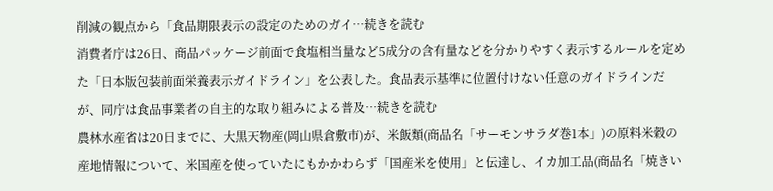削減の観点から「食品期限表示の設定のためのガイ…続きを読む
消費者庁は26日、商品パッケージ前面で食塩相当量など5成分の含有量などを分かりやすく表示するルールを定めた「日本版包装前面栄養表示ガイドライン」を公表した。食品表示基準に位置付けない任意のガイドラインだが、同庁は食品事業者の自主的な取り組みによる普及…続きを読む
農林水産省は20日までに、大黒天物産(岡山県倉敷市)が、米飯類(商品名「サーモンサラダ巻1本」)の原料米穀の産地情報について、米国産を使っていたにもかかわらず「国産米を使用」と伝達し、イカ加工品(商品名「焼きい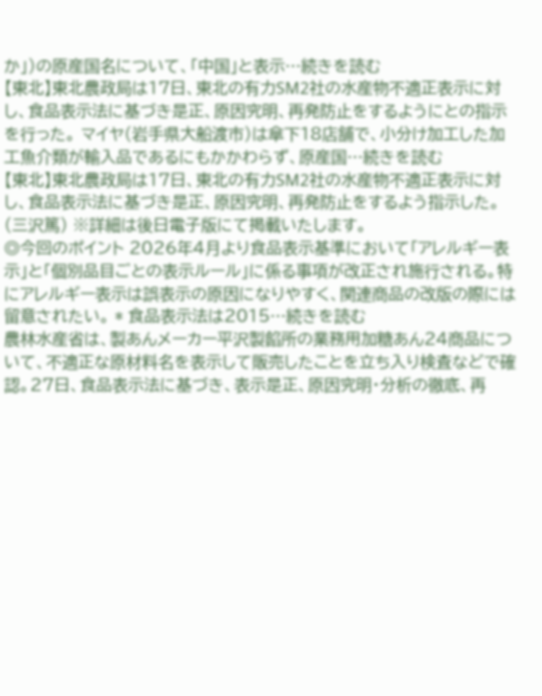か」)の原産国名について、「中国」と表示…続きを読む
【東北】東北農政局は17日、東北の有力SM2社の水産物不適正表示に対し、食品表示法に基づき是正、原因究明、再発防止をするようにとの指示を行った。 マイヤ(岩手県大船渡市)は傘下18店舗で、小分け加工した加工魚介類が輸入品であるにもかかわらず、原産国…続きを読む
【東北】東北農政局は17日、東北の有力SM2社の水産物不適正表示に対し、食品表示法に基づき是正、原因究明、再発防止をするよう指示した。(三沢篤) ※詳細は後日電子版にて掲載いたします。
◎今回のポイント 2026年4月より食品表示基準において「アレルギー表示」と「個別品目ごとの表示ルール」に係る事項が改正され施行される。特にアレルギー表示は誤表示の原因になりやすく、関連商品の改版の際には留意されたい。 * 食品表示法は2015…続きを読む
農林水産省は、製あんメーカー平沢製餡所の業務用加糖あん24商品について、不適正な原材料名を表示して販売したことを立ち入り検査などで確認。27日、食品表示法に基づき、表示是正、原因究明・分析の徹底、再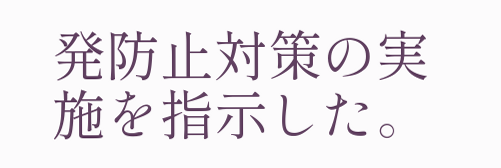発防止対策の実施を指示した。